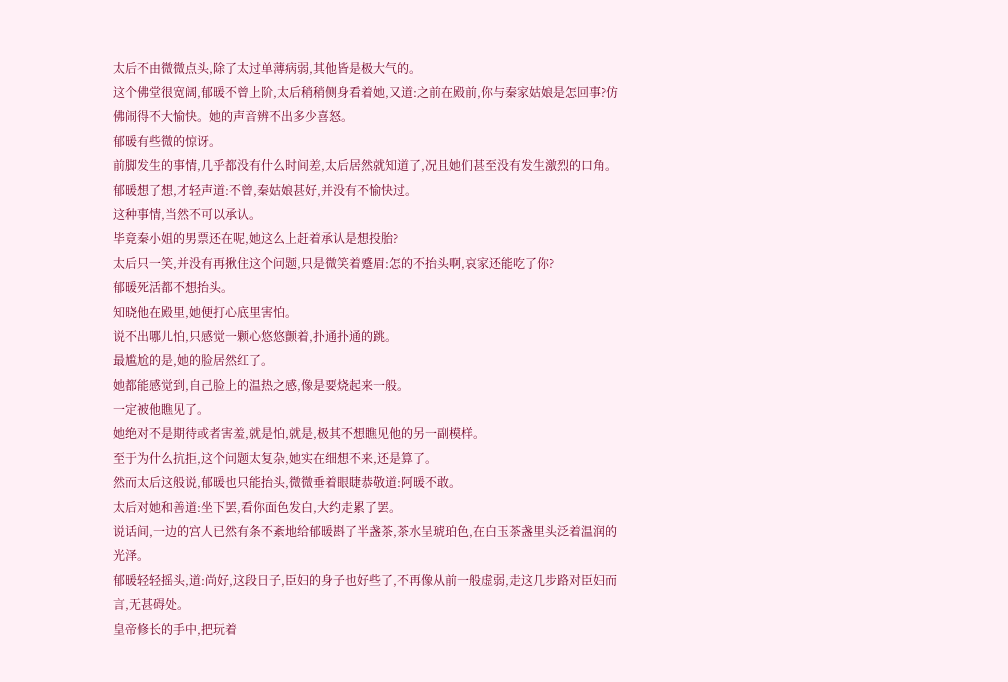太后不由微微点头,除了太过单薄病弱,其他皆是极大气的。
这个佛堂很宽阔,郁暖不曾上阶,太后稍稍侧身看着她,又道:之前在殿前,你与秦家姑娘是怎回事?仿佛闹得不大愉快。她的声音辨不出多少喜怒。
郁暖有些微的惊讶。
前脚发生的事情,几乎都没有什么时间差,太后居然就知道了,况且她们甚至没有发生激烈的口角。
郁暖想了想,才轻声道:不曾,秦姑娘甚好,并没有不愉快过。
这种事情,当然不可以承认。
毕竟秦小姐的男票还在呢,她这么上赶着承认是想投胎?
太后只一笑,并没有再揪住这个问题,只是微笑着蹙眉:怎的不抬头啊,哀家还能吃了你?
郁暖死活都不想抬头。
知晓他在殿里,她便打心底里害怕。
说不出哪儿怕,只感觉一颗心悠悠颤着,扑通扑通的跳。
最尴尬的是,她的脸居然红了。
她都能感觉到,自己脸上的温热之感,像是要烧起来一般。
一定被他瞧见了。
她绝对不是期待或者害羞,就是怕,就是,极其不想瞧见他的另一副模样。
至于为什么抗拒,这个问题太复杂,她实在细想不来,还是算了。
然而太后这般说,郁暖也只能抬头,微微垂着眼睫恭敬道:阿暖不敢。
太后对她和善道:坐下罢,看你面色发白,大约走累了罢。
说话间,一边的宫人已然有条不紊地给郁暖斟了半盏茶,茶水呈琥珀色,在白玉茶盏里头泛着温润的光泽。
郁暖轻轻摇头,道:尚好,这段日子,臣妇的身子也好些了,不再像从前一般虚弱,走这几步路对臣妇而言,无甚碍处。
皇帝修长的手中,把玩着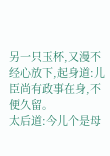另一只玉杯,又漫不经心放下,起身道:儿臣尚有政事在身,不便久留。
太后道:今儿个是母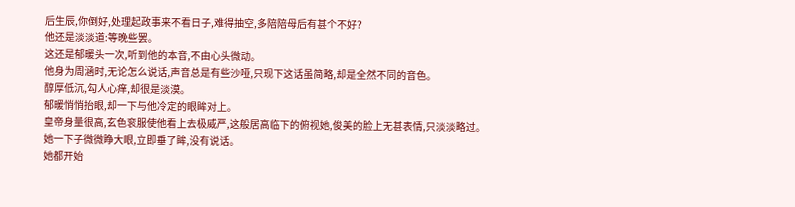后生辰,你倒好,处理起政事来不看日子,难得抽空,多陪陪母后有甚个不好?
他还是淡淡道:等晚些罢。
这还是郁暖头一次,听到他的本音,不由心头微动。
他身为周涵时,无论怎么说话,声音总是有些沙哑,只现下这话虽简略,却是全然不同的音色。
醇厚低沉,勾人心痒,却很是淡漠。
郁暖悄悄抬眼,却一下与他冷定的眼眸对上。
皇帝身量很高,玄色衮服使他看上去极威严,这般居高临下的俯视她,俊美的脸上无甚表情,只淡淡略过。
她一下子微微睁大眼,立即垂了眸,没有说话。
她都开始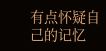有点怀疑自己的记忆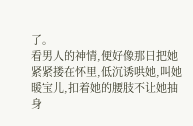了。
看男人的神情,便好像那日把她紧紧搂在怀里,低沉诱哄她,叫她暖宝儿,扣着她的腰肢不让她抽身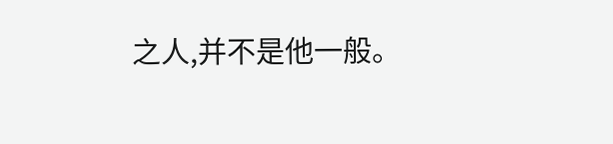之人,并不是他一般。